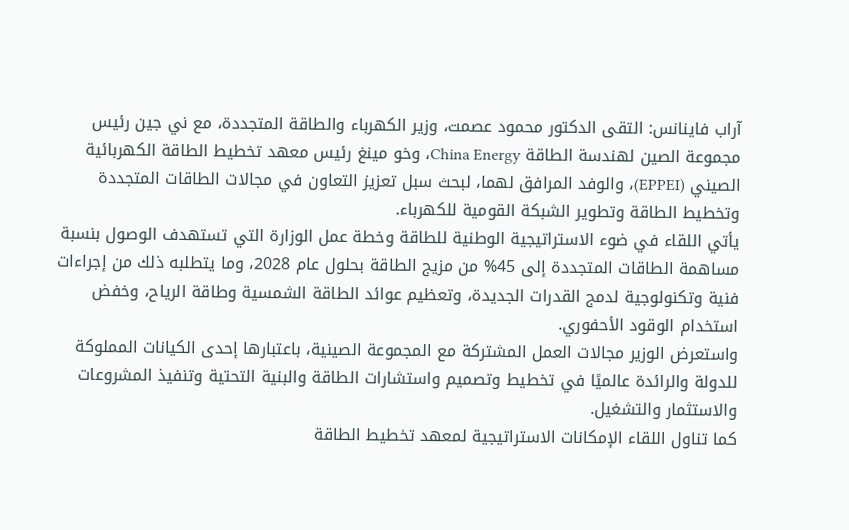آراب فاينانس: التقى الدكتور محمود عصمت، وزير الكهرباء والطاقة المتجددة، مع ني جين رئيس مجموعة الصين لهندسة الطاقة China Energy، وخو مينغ رئيس معهد تخطيط الطاقة الكهربائية الصيني (EPPEI)، والوفد المرافق لهما، لبحث سبل تعزيز التعاون في مجالات الطاقات المتجددة وتخطيط الطاقة وتطوير الشبكة القومية للكهرباء.
يأتي اللقاء في ضوء الاستراتيجية الوطنية للطاقة وخطة عمل الوزارة التي تستهدف الوصول بنسبة مساهمة الطاقات المتجددة إلى 45% من مزيج الطاقة بحلول عام 2028، وما يتطلبه ذلك من إجراءات فنية وتكنولوجية لدمج القدرات الجديدة، وتعظيم عوائد الطاقة الشمسية وطاقة الرياح، وخفض استخدام الوقود الأحفوري.
واستعرض الوزير مجالات العمل المشتركة مع المجموعة الصينية، باعتبارها إحدى الكيانات المملوكة للدولة والرائدة عالميًا في تخطيط وتصميم واستشارات الطاقة والبنية التحتية وتنفيذ المشروعات والاستثمار والتشغيل.
كما تناول اللقاء الإمكانات الاستراتيجية لمعهد تخطيط الطاقة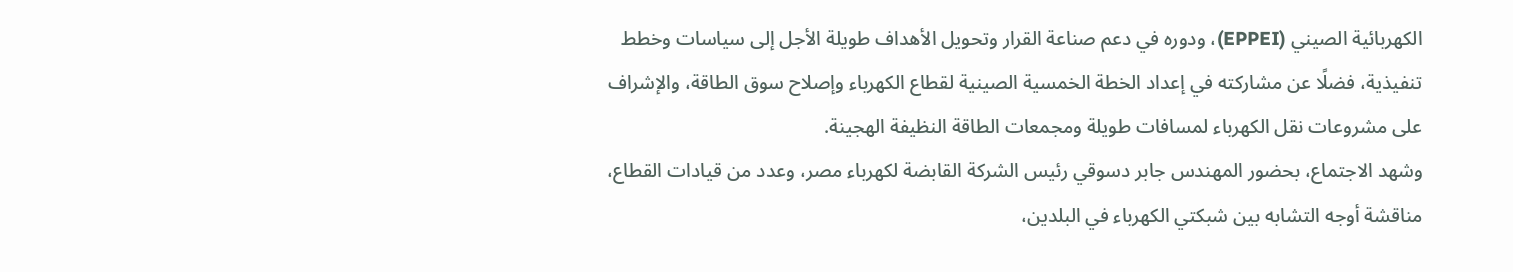الكهربائية الصيني (EPPEI)، ودوره في دعم صناعة القرار وتحويل الأهداف طويلة الأجل إلى سياسات وخطط تنفيذية، فضلًا عن مشاركته في إعداد الخطة الخمسية الصينية لقطاع الكهرباء وإصلاح سوق الطاقة، والإشراف على مشروعات نقل الكهرباء لمسافات طويلة ومجمعات الطاقة النظيفة الهجينة.
وشهد الاجتماع، بحضور المهندس جابر دسوقي رئيس الشركة القابضة لكهرباء مصر، وعدد من قيادات القطاع، مناقشة أوجه التشابه بين شبكتي الكهرباء في البلدين،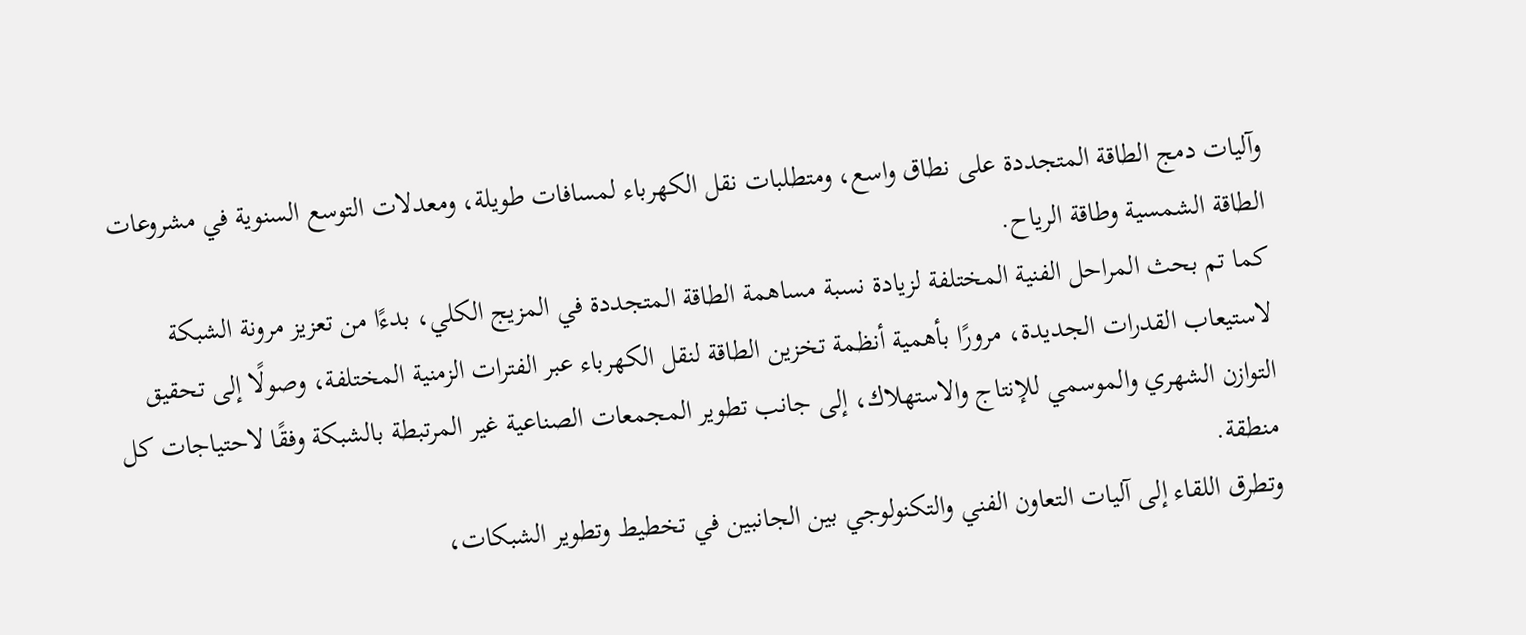وآليات دمج الطاقة المتجددة على نطاق واسع، ومتطلبات نقل الكهرباء لمسافات طويلة، ومعدلات التوسع السنوية في مشروعات الطاقة الشمسية وطاقة الرياح.
كما تم بحث المراحل الفنية المختلفة لزيادة نسبة مساهمة الطاقة المتجددة في المزيج الكلي، بدءًا من تعزيز مرونة الشبكة لاستيعاب القدرات الجديدة، مرورًا بأهمية أنظمة تخزين الطاقة لنقل الكهرباء عبر الفترات الزمنية المختلفة، وصولًا إلى تحقيق التوازن الشهري والموسمي للإنتاج والاستهلاك، إلى جانب تطوير المجمعات الصناعية غير المرتبطة بالشبكة وفقًا لاحتياجات كل منطقة.
وتطرق اللقاء إلى آليات التعاون الفني والتكنولوجي بين الجانبين في تخطيط وتطوير الشبكات،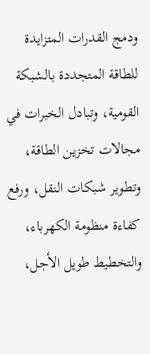ودمج القدرات المتزايدة للطاقة المتجددة بالشبكة القومية، وتبادل الخبرات في مجالات تخزين الطاقة، وتطوير شبكات النقل، ورفع كفاءة منظومة الكهرباء، والتخطيط طويل الأجل،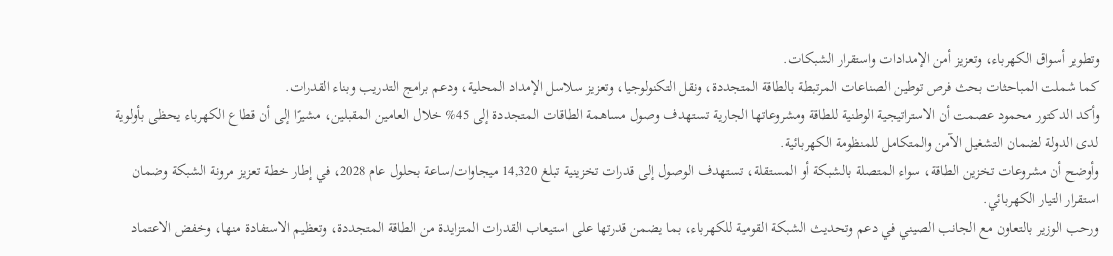وتطوير أسواق الكهرباء، وتعزيز أمن الإمدادات واستقرار الشبكات.
كما شملت المباحثات بحث فرص توطين الصناعات المرتبطة بالطاقة المتجددة، ونقل التكنولوجيا، وتعزيز سلاسل الإمداد المحلية، ودعم برامج التدريب وبناء القدرات.
وأكد الدكتور محمود عصمت أن الاستراتيجية الوطنية للطاقة ومشروعاتها الجارية تستهدف وصول مساهمة الطاقات المتجددة إلى 45% خلال العامين المقبلين، مشيرًا إلى أن قطاع الكهرباء يحظى بأولوية لدى الدولة لضمان التشغيل الآمن والمتكامل للمنظومة الكهربائية.
وأوضح أن مشروعات تخزين الطاقة، سواء المتصلة بالشبكة أو المستقلة، تستهدف الوصول إلى قدرات تخزينية تبلغ 14,320 ميجاوات/ساعة بحلول عام 2028، في إطار خطة تعزيز مرونة الشبكة وضمان استقرار التيار الكهربائي.
ورحب الوزير بالتعاون مع الجانب الصيني في دعم وتحديث الشبكة القومية للكهرباء، بما يضمن قدرتها على استيعاب القدرات المتزايدة من الطاقة المتجددة، وتعظيم الاستفادة منها، وخفض الاعتماد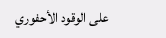على الوقود الأحفوري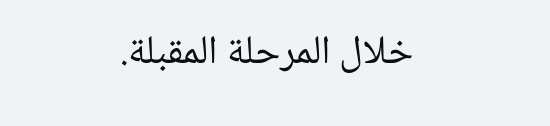خلال المرحلة المقبلة.